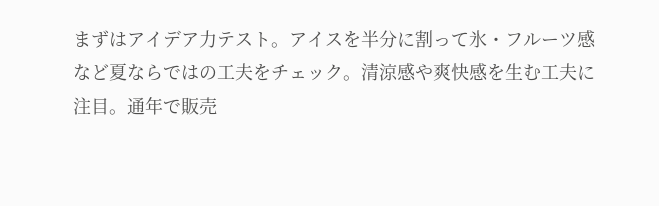まずはアイデア力テスト。アイスを半分に割って氷・フルーツ感など夏ならではの工夫をチェック。清涼感や爽快感を生む工夫に注目。通年で販売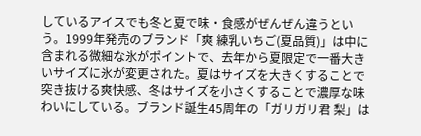しているアイスでも冬と夏で味・食感がぜんぜん違うという。1999年発売のブランド「爽 練乳いちご(夏品質)」は中に含まれる微細な氷がポイントで、去年から夏限定で一番大きいサイズに氷が変更された。夏はサイズを大きくすることで突き抜ける爽快感、冬はサイズを小さくすることで濃厚な味わいにしている。ブランド誕生45周年の「ガリガリ君 梨」は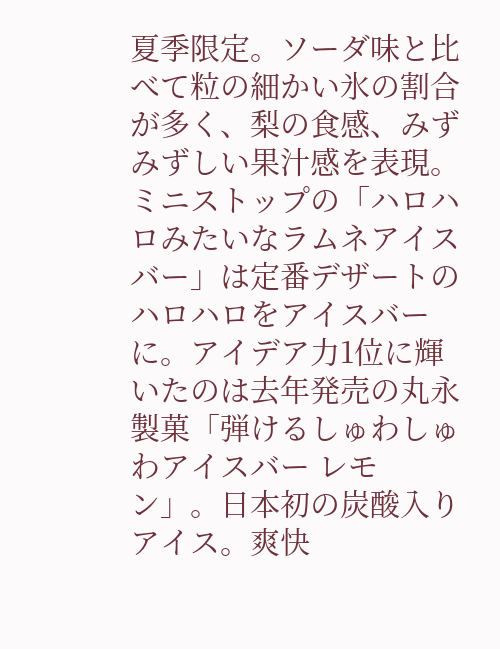夏季限定。ソーダ味と比べて粒の細かい氷の割合が多く、梨の食感、みずみずしい果汁感を表現。ミニストップの「ハロハロみたいなラムネアイスバー」は定番デザートのハロハロをアイスバーに。アイデア力1位に輝いたのは去年発売の丸永製菓「弾けるしゅわしゅわアイスバー レモン」。日本初の炭酸入りアイス。爽快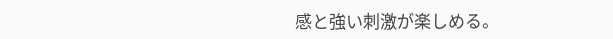感と強い刺激が楽しめる。